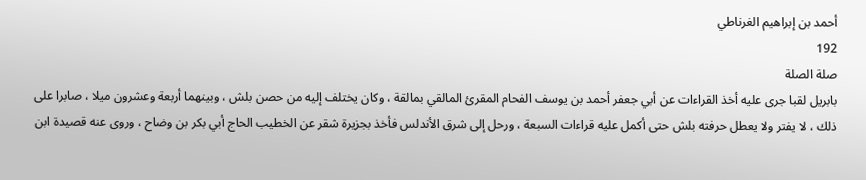أحمد بن إبراهيم الغرناطي
192
صلة الصلة
بابريل لقبا جرى عليه أخذ القراءات عن أبي جعفر أحمد بن يوسف الفحام المقرئ المالقي بمالقة ، وكان يختلف إليه من حصن بلش ، وبينهما أربعة وعشرون ميلا ، صابرا على ذلك ، لا يفتر ولا يعطل حرفته بلش حتى أكمل عليه قراءات السبعة ، ورحل إلى شرق الأندلس فأخذ بجزيرة شقر عن الخطيب الحاج أبي بكر بن وضاح ، وروى عنه قصيدة ابن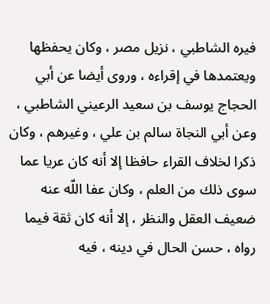فيره الشاطبي ، نزيل مصر ، وكان يحفظها ويعتمدها في إقراءه ، وروى أيضا عن أبي الحجاج يوسف بن سعيد الرعيني الشاطبي ، وعن أبي النجاة سالم بن علي ، وغيرهم ، وكان ذكرا لخلاف القراء حافظا إلا أنه كان عريا عما سوى ذلك من العلم ، وكان عفا اللّه عنه ضعيف العقل والنظر ، إلا أنه كان ثقة فيما رواه ، حسن الحال في دينه ، فيه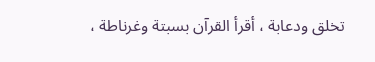تخلق ودعابة ، أقرأ القرآن بسبتة وغرناطة ،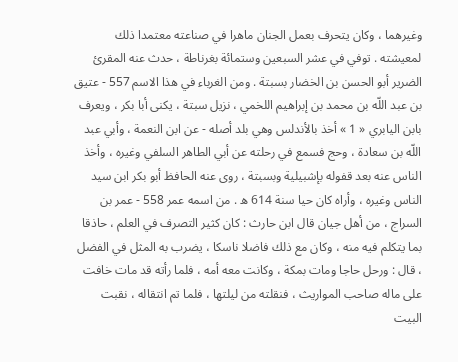وغيرهما ، وكان يتحرف بعمل الجنان ماهرا في صناعته معتمدا ذلك لمعيشته . توفي في عشر السبعين وستمائة بغرناطة ، حدث عنه المقرئ الضرير أبو الحسن بن الخضار بسبتة . ومن الغرباء في هذا الاسم 557 - عتيق بن عبد اللّه بن محمد بن إبراهيم اللخمي ، نزيل سبتة ، يكنى أبا بكر ، ويعرف بابن اليابري « 1 » أخذ بالأندلس وهي بلد أصله - عن ابن النعمة ، وأبي عبد اللّه بن سعادة ، وحج فسمع في رحلته عن أبي الطاهر السلفي وغيره ، وأخذ الناس عنه بعد قفوله بإشبيلية وبسبتة ، روى عنه الحافظ أبو بكر ابن سيد الناس وغيره ، وأراه كان حيا سنة 614 ه . من اسمه عمر 558 - عمر بن السراج ، من أهل جيان قال ابن حارث : كان كثير التصرف في العلم ، حاذقا بما يتكلم فيه منه ، وكان مع ذلك فاضلا ناسكا ، يضرب به المثل في الفضل ، قال : ورحل حاجا ومات بمكة ، وكانت معه أمه ، فلما رأته قد مات خافت على ماله صاحب المواريث ، فنقلته من ليلتها ، فلما تم انتقاله ، نقبت البيت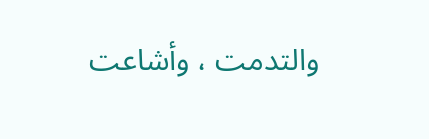والتدمت ، وأشاعت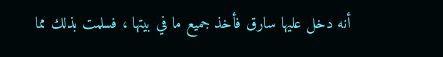أنه دخل عليها سارق فأخذ جميع ما في بيتها ، فسلمت بذلك مما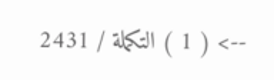--> ( 1 ) التكملة / 2431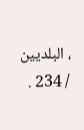، البلديين / 234 .